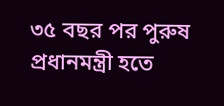৩৫ বছর পর পুরুষ প্রধানমন্ত্রী হতে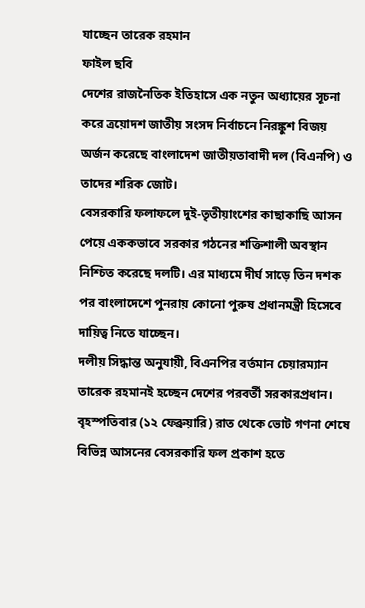যাচ্ছেন তারেক রহমান
ফাইল ছবি
দেশের রাজনৈতিক ইতিহাসে এক নতুন অধ্যায়ের সূচনা করে ত্রয়োদশ জাতীয় সংসদ নির্বাচনে নিরঙ্কুশ বিজয় অর্জন করেছে বাংলাদেশ জাতীয়তাবাদী দল (বিএনপি) ও তাদের শরিক জোট।
বেসরকারি ফলাফলে দুই-তৃতীয়াংশের কাছাকাছি আসন পেয়ে এককভাবে সরকার গঠনের শক্তিশালী অবস্থান নিশ্চিত করেছে দলটি। এর মাধ্যমে দীর্ঘ সাড়ে তিন দশক পর বাংলাদেশে পুনরায় কোনো পুরুষ প্রধানমন্ত্রী হিসেবে দায়িত্ব নিতে যাচ্ছেন।
দলীয় সিদ্ধান্ত অনুযায়ী, বিএনপির বর্তমান চেয়ারম্যান তারেক রহমানই হচ্ছেন দেশের পরবর্তী সরকারপ্রধান।
বৃহস্পতিবার (১২ ফেব্রুয়ারি) রাত থেকে ভোট গণনা শেষে বিভিন্ন আসনের বেসরকারি ফল প্রকাশ হতে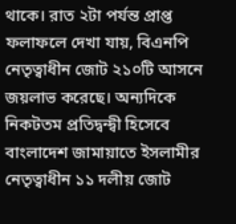থাকে। রাত ২টা পর্যন্ত প্রাপ্ত ফলাফলে দেখা যায়, বিএনপি নেতৃত্বাধীন জোট ২১০টি আসনে জয়লাভ করেছে। অন্যদিকে নিকটতম প্রতিদ্বন্দ্বী হিসেবে বাংলাদেশ জামায়াতে ইসলামীর নেতৃত্বাধীন ১১ দলীয় জোট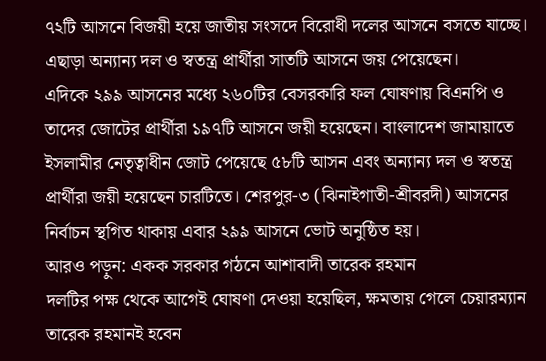৭২টি আসনে বিজয়ী হয়ে জাতীয় সংসদে বিরোধী দলের আসনে বসতে যাচ্ছে। এছাড়া অন্যান্য দল ও স্বতন্ত্র প্রার্থীরা সাতটি আসনে জয় পেয়েছেন।
এদিকে ২৯৯ আসনের মধ্যে ২৬০টির বেসরকারি ফল ঘোষণায় বিএনপি ও তাদের জোটের প্রার্থীরা ১৯৭টি আসনে জয়ী হয়েছেন। বাংলাদেশ জামায়াতে ইসলামীর নেতৃত্বাধীন জোট পেয়েছে ৫৮টি আসন এবং অন্যান্য দল ও স্বতন্ত্র প্রার্থীরা জয়ী হয়েছেন চারটিতে। শেরপুর-৩ (ঝিনাইগাতী-শ্রীবরদী) আসনের নির্বাচন স্থগিত থাকায় এবার ২৯৯ আসনে ভোট অনুষ্ঠিত হয়।
আরও পড়ুন: একক সরকার গঠনে আশাবাদী তারেক রহমান
দলটির পক্ষ থেকে আগেই ঘোষণা দেওয়া হয়েছিল, ক্ষমতায় গেলে চেয়ারম্যান তারেক রহমানই হবেন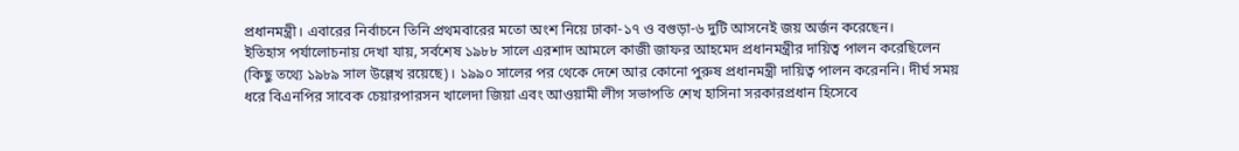প্রধানমন্ত্রী। এবারের নির্বাচনে তিনি প্রথমবারের মতো অংশ নিয়ে ঢাকা-১৭ ও বগুড়া-৬ দুটি আসনেই জয় অর্জন করেছেন।
ইতিহাস পর্যালোচনায় দেখা যায়, সর্বশেষ ১৯৮৮ সালে এরশাদ আমলে কাজী জাফর আহমেদ প্রধানমন্ত্রীর দায়িত্ব পালন করেছিলেন (কিছু তথ্যে ১৯৮৯ সাল উল্লেখ রয়েছে)। ১৯৯০ সালের পর থেকে দেশে আর কোনো পুরুষ প্রধানমন্ত্রী দায়িত্ব পালন করেননি। দীর্ঘ সময় ধরে বিএনপির সাবেক চেয়ারপারসন খালেদা জিয়া এবং আওয়ামী লীগ সভাপতি শেখ হাসিনা সরকারপ্রধান হিসেবে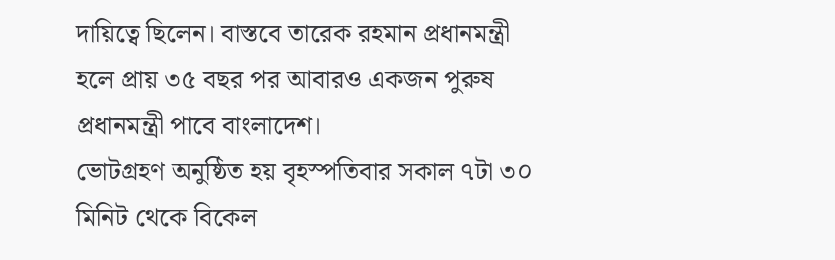দায়িত্বে ছিলেন। বাস্তবে তারেক রহমান প্রধানমন্ত্রী হলে প্রায় ৩৫ বছর পর আবারও একজন পুরুষ প্রধানমন্ত্রী পাবে বাংলাদেশ।
ভোটগ্রহণ অনুষ্ঠিত হয় বৃহস্পতিবার সকাল ৭টা ৩০ মিনিট থেকে বিকেল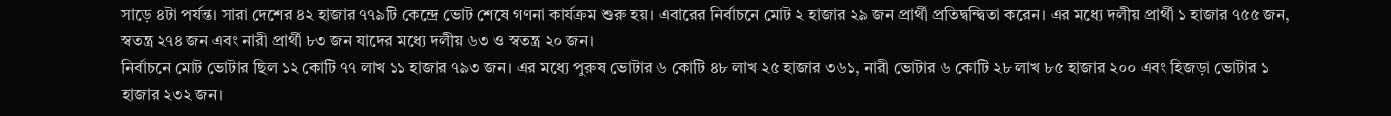সাড়ে ৪টা পর্যন্ত। সারা দেশের ৪২ হাজার ৭৭৯টি কেন্দ্রে ভোট শেষে গণনা কার্যক্রম শুরু হয়। এবারের নির্বাচনে মোট ২ হাজার ২৯ জন প্রার্থী প্রতিদ্বন্দ্বিতা করেন। এর মধ্যে দলীয় প্রার্থী ১ হাজার ৭৫৫ জন, স্বতন্ত্র ২৭৪ জন এবং নারী প্রার্থী ৮৩ জন যাদের মধ্যে দলীয় ৬৩ ও স্বতন্ত্র ২০ জন।
নির্বাচনে মোট ভোটার ছিল ১২ কোটি ৭৭ লাখ ১১ হাজার ৭৯৩ জন। এর মধ্যে পুরুষ ভোটার ৬ কোটি ৪৮ লাখ ২৫ হাজার ৩৬১, নারী ভোটার ৬ কোটি ২৮ লাখ ৮৫ হাজার ২০০ এবং হিজড়া ভোটার ১ হাজার ২৩২ জন।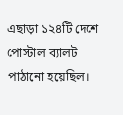এছাড়া ১২৪টি দেশে পোস্টাল ব্যালট পাঠানো হয়েছিল।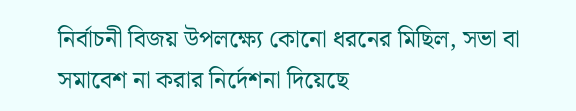নির্বাচনী বিজয় উপলক্ষ্যে কোনো ধরনের মিছিল, সভা বা সমাবেশ না করার নির্দেশনা দিয়েছে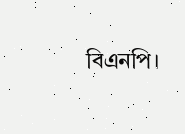বিএনপি।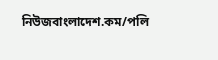নিউজবাংলাদেশ.কম/পলি